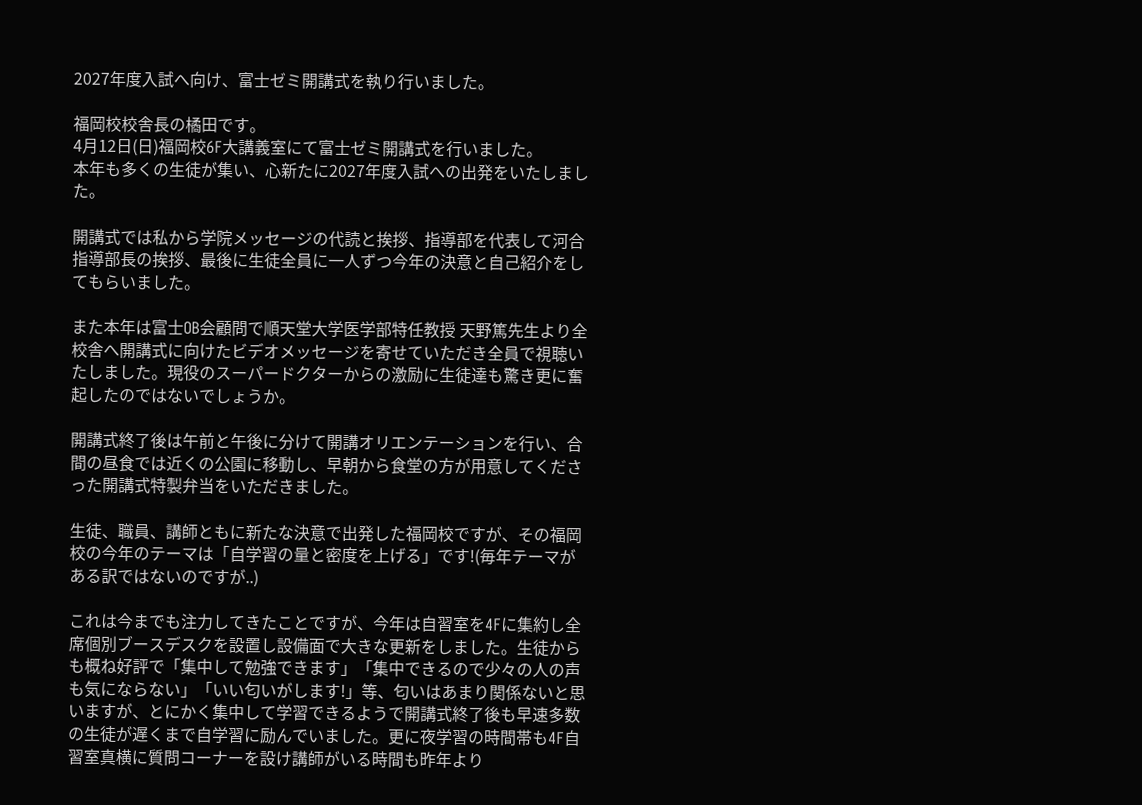2027年度入試へ向け、富士ゼミ開講式を執り行いました。

福岡校校舎長の橘田です。
4月12日(日)福岡校6F大講義室にて富士ゼミ開講式を行いました。
本年も多くの生徒が集い、心新たに2027年度入試への出発をいたしました。

開講式では私から学院メッセージの代読と挨拶、指導部を代表して河合指導部長の挨拶、最後に生徒全員に一人ずつ今年の決意と自己紹介をしてもらいました。

また本年は富士OB会顧問で順天堂大学医学部特任教授 天野篤先生より全校舎へ開講式に向けたビデオメッセージを寄せていただき全員で視聴いたしました。現役のスーパードクターからの激励に生徒達も驚き更に奮起したのではないでしょうか。

開講式終了後は午前と午後に分けて開講オリエンテーションを行い、合間の昼食では近くの公園に移動し、早朝から食堂の方が用意してくださった開講式特製弁当をいただきました。

生徒、職員、講師ともに新たな決意で出発した福岡校ですが、その福岡校の今年のテーマは「自学習の量と密度を上げる」です!(毎年テーマがある訳ではないのですが..)

これは今までも注力してきたことですが、今年は自習室を4Fに集約し全席個別ブースデスクを設置し設備面で大きな更新をしました。生徒からも概ね好評で「集中して勉強できます」「集中できるので少々の人の声も気にならない」「いい匂いがします!」等、匂いはあまり関係ないと思いますが、とにかく集中して学習できるようで開講式終了後も早速多数の生徒が遅くまで自学習に励んでいました。更に夜学習の時間帯も4F自習室真横に質問コーナーを設け講師がいる時間も昨年より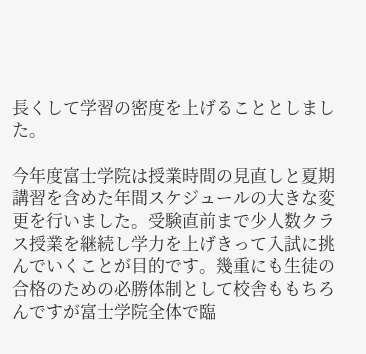長くして学習の密度を上げることとしました。

今年度富士学院は授業時間の見直しと夏期講習を含めた年間スケジュールの大きな変更を行いました。受験直前まで少人数クラス授業を継続し学力を上げきって入試に挑んでいくことが目的です。幾重にも生徒の合格のための必勝体制として校舎ももちろんですが富士学院全体で臨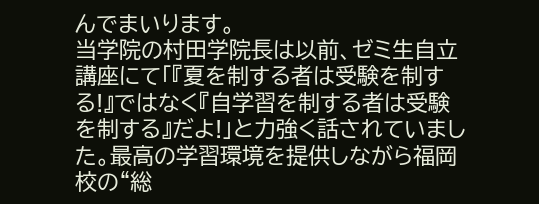んでまいります。
当学院の村田学院長は以前、ゼミ生自立講座にて「『夏を制する者は受験を制する!』ではなく『自学習を制する者は受験を制する』だよ!」と力強く話されていました。最高の学習環境を提供しながら福岡校の“総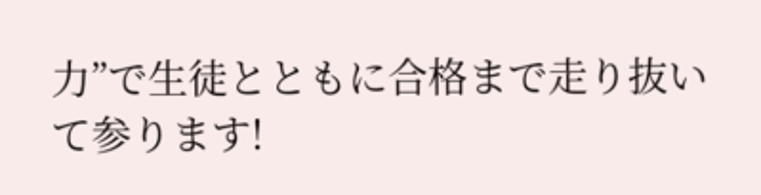力”で生徒とともに合格まで走り抜いて参ります!